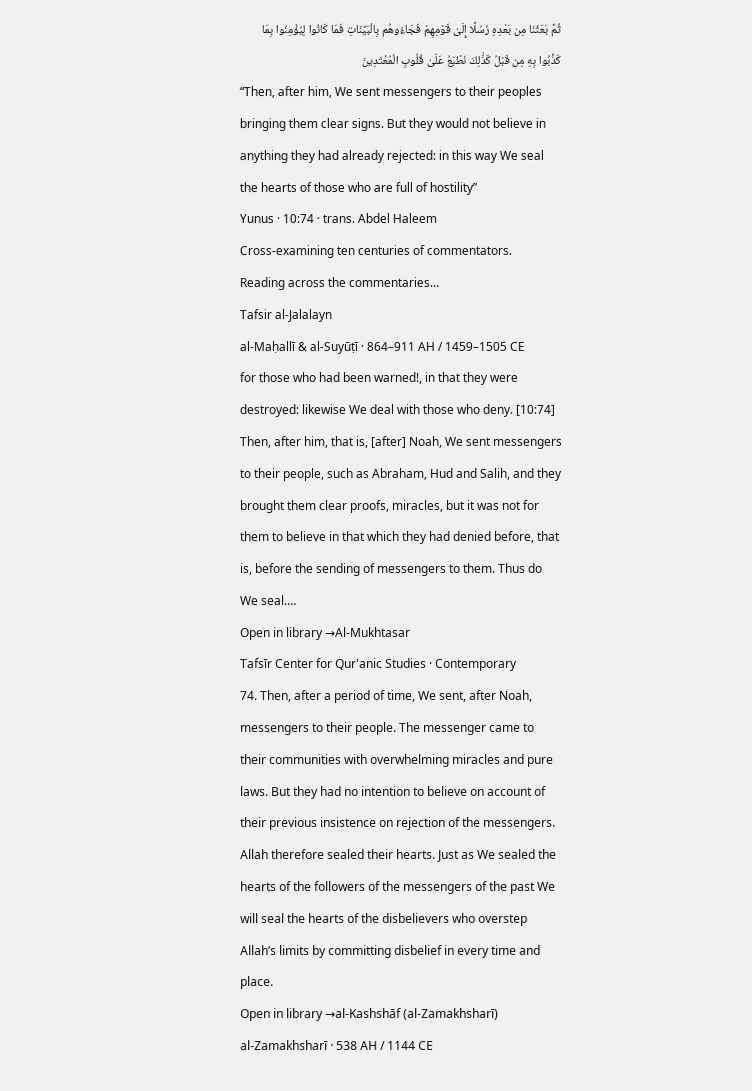ثُمَّ بَعَثْنَا مِن بَعْدِهِ رُسُلًا إِلَىٰ قَوْمِهِمْ فَجَاءُوهُم بِالْبَيِّنَاتِ فَمَا كَانُوا لِيُؤْمِنُوا بِمَا كَذَّبُوا بِهِ مِن قَبْلُ كَذَٰلِكَ نَطْبَعُ عَلَىٰ قُلُوبِ الْمُعْتَدِينَ
“Then, after him, We sent messengers to their peoples bringing them clear signs. But they would not believe in anything they had already rejected: in this way We seal the hearts of those who are full of hostility”
Yunus · 10:74 · trans. Abdel Haleem
Cross-examining ten centuries of commentators.
Reading across the commentaries…
Tafsir al-Jalalayn
al-Maḥallī & al-Suyūṭī · 864–911 AH / 1459–1505 CE
for those who had been warned!, in that they were destroyed: likewise We deal with those who deny. [10:74] Then, after him, that is, [after] Noah, We sent messengers to their people, such as Abraham, Hud and Salih, and they brought them clear proofs, miracles, but it was not for them to believe in that which they had denied before, that is, before the sending of messengers to them. Thus do We seal.…
Open in library →Al-Mukhtasar
Tafsīr Center for Qur'anic Studies · Contemporary
74. Then, after a period of time, We sent, after Noah, messengers to their people. The messenger came to their communities with overwhelming miracles and pure laws. But they had no intention to believe on account of their previous insistence on rejection of the messengers. Allah therefore sealed their hearts. Just as We sealed the hearts of the followers of the messengers of the past We will seal the hearts of the disbelievers who overstep Allah’s limits by committing disbelief in every time and place.
Open in library →al-Kashshāf (al-Zamakhsharī)
al-Zamakhsharī · 538 AH / 1144 CE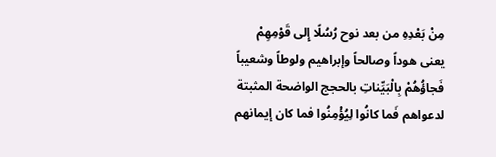مِنْ بَعْدِهِ من بعد نوح رُسُلًا إِلى قَوْمِهِمْ يعنى هوداً وصالحاً وإبراهيم ولوطاً وشعيباً فَجاؤُهُمْ بِالْبَيِّناتِ بالحجج الواضحة المثبتة لدعواهم فَما كانُوا لِيُؤْمِنُوا فما كان إيمانهم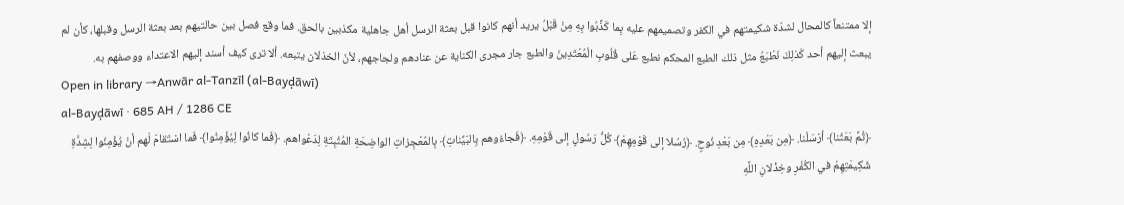إلا ممتنعاً كالمحال لشدّة شكيمتهم في الكفر وتصميمهم عليه بِما كَذَّبُوا بِهِ مِنْ قَبْلُ يريد أنهم كانوا قبل بعثة الرسل أهل جاهلية مكذبين بالحق. فما وقع فصل بين حالتيهم بعد بعثة الرسل وقبلها، كأن لم يبعث إليهم أحد كَذلِكَ نَطْبَعُ مثل ذلك الطبع المحكم نطبع عَلى قُلُوبِ الْمُعْتَدِينَ والطبع جار مجرى الكناية عن عنادهم ولجاجهم، لأنّ الخذلان يتبعه. ألا ترى كيف أسند إليهم الاعتداء ووصفهم به.
Open in library →Anwār al-Tanzīl (al-Bayḍāwī)
al-Bayḍāwī · 685 AH / 1286 CE
﴿ثُمَّ بَعَثْنا﴾ أرْسَلْنا. ﴿مِن بَعْدِهِ﴾ مِن بَعْدِ نُوحٍ. ﴿رُسُلا إلى قَوْمِهِمْ﴾ كُلُّ رَسُولٍ إلى قَوْمِهِ. ﴿فَجاءُوهم بِالبَيِّناتِ﴾ بِالمُعْجِزاتِ الواضِحَةِ المُثْبِتَةِ لِدَعْواهم. ﴿فَما كانُوا لِيُؤْمِنُوا﴾ فَما اسْتَقامَ لَهم أنْ يُؤْمِنُوا لِشِدَّةِ شَكِيمَتِهِمْ في الكُفْرِ وخِذْلانِ اللَّهِ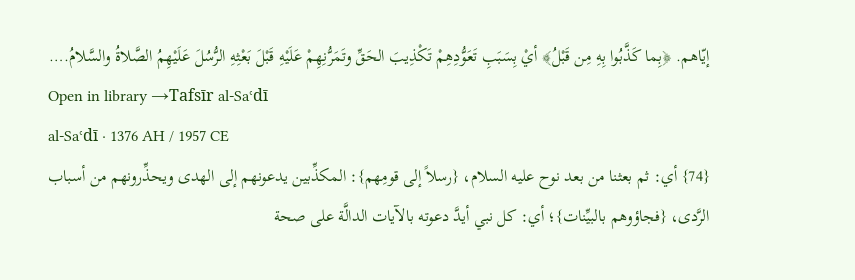إيّاهم. ﴿بِما كَذَّبُوا بِهِ مِن قَبْلُ﴾ أيْ بِسَبَبِ تَعَوُّدِهِمْ تَكْذِيبَ الحَقِّ وتَمَرُّنِهِمْ عَلَيْهِ قَبْلَ بَعْثِهِ الرُّسُلَ عَلَيْهِمُ الصَّلاةُ والسَّلامُ.…
Open in library →Tafsīr al-Saʿdī
al-Saʿdī · 1376 AH / 1957 CE
{74} أي: ثم بعثنا من بعد نوح عليه السلام، {رسلاً إلى قومِهم}: المكذِّبين يدعونهم إلى الهدى ويحذِّرونهم من أسباب الرَّدى، {فجاؤوهم بالبيِّنات}؛ أي: كل نبي أيدَّ دعوته بالآيات الدالَّة على صحة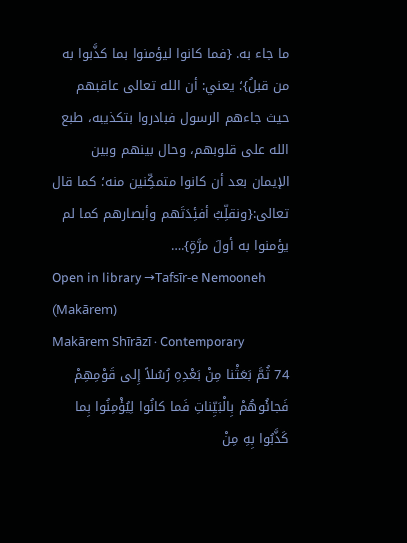ما جاء به. {فما كانوا ليؤمنوا بما كذَّبوا به من قبلُ}؛ يعني: أن الله تعالى عاقبهم حيث جاءهم الرسول فبادروا بتكذيبه، طبع الله على قلوبهم، وحال بينهم وبين الإيمان بعد أن كانوا متمكِّنين منه؛ كما قال تعالى:{ونقلِّبُ أفئِدَتَهم وأبصارهم كما لم يؤمنوا به أولَ مرَّةٍ}.…
Open in library →Tafsīr-e Nemooneh (Makārem)
Makārem Shīrāzī · Contemporary
74 ثُمَّ بَعَثْنا مِنْ بَعْدِهِ رُسُلاً إِلى قَوْمِهِمْ فَجائُوهُمْ بِالْبَیِّناتِ فَما کانُوا لِیُؤْمِنُوا بِما کَذَّبُوا بِهِ مِنْ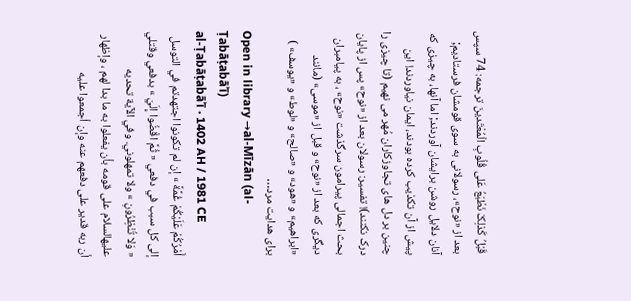قَبْلُ کَذلِکَ نَطْبَعُ عَلى قُلُوبِ الْمُعْتَدینَ ترجمه: 74 سپس بعد از «نوح»، رسولانى به سوى قومشان فرستادیم; آنان دلایل روشن برایشان آوردند; اما آنها، به چیزى که پیش از آن تکذیب کرده بودند، ایمان نیاوردند! این چنین بر دل هاى تجاوزکاران مُهر مى نهیم (تا چیزى را درک نکنند)! تفسیر: رسولان بعد از «نوح» پس از پایان بحث اجمالى پیرامون سرگذشت «نوح» ، به پیامبران دیگرى که بعد از «نوح» و قبل از «موسى» (مانند «ابراهیم» و «هود» و «صالح» و «لوط» و «یوسف» ) براى هدایت مرد…
Open in library →al-Mīzān (al-Ṭabāṭabāʾī)
al-Ṭabāṭabāʾī · 1402 AH / 1981 CE
أَمْرُكُمْ عَلَيْكُمْ غُمَّةً » إن لم تكونوا اجتهدتم في التوسل إلى كل سبب في دفعي « ثُمَّ اقْضُوا إِلَيَ » بدفعي وقتلي « وَلا تُنْظِرُونِ » ولا تمهلوني. وفي الآية تحديه عليهالسلام على قومه بأن يفعلوا به ما بدا لهم ، وإظهار أن ربه قدير على دفعهم عنه وإن أجمعوا عليه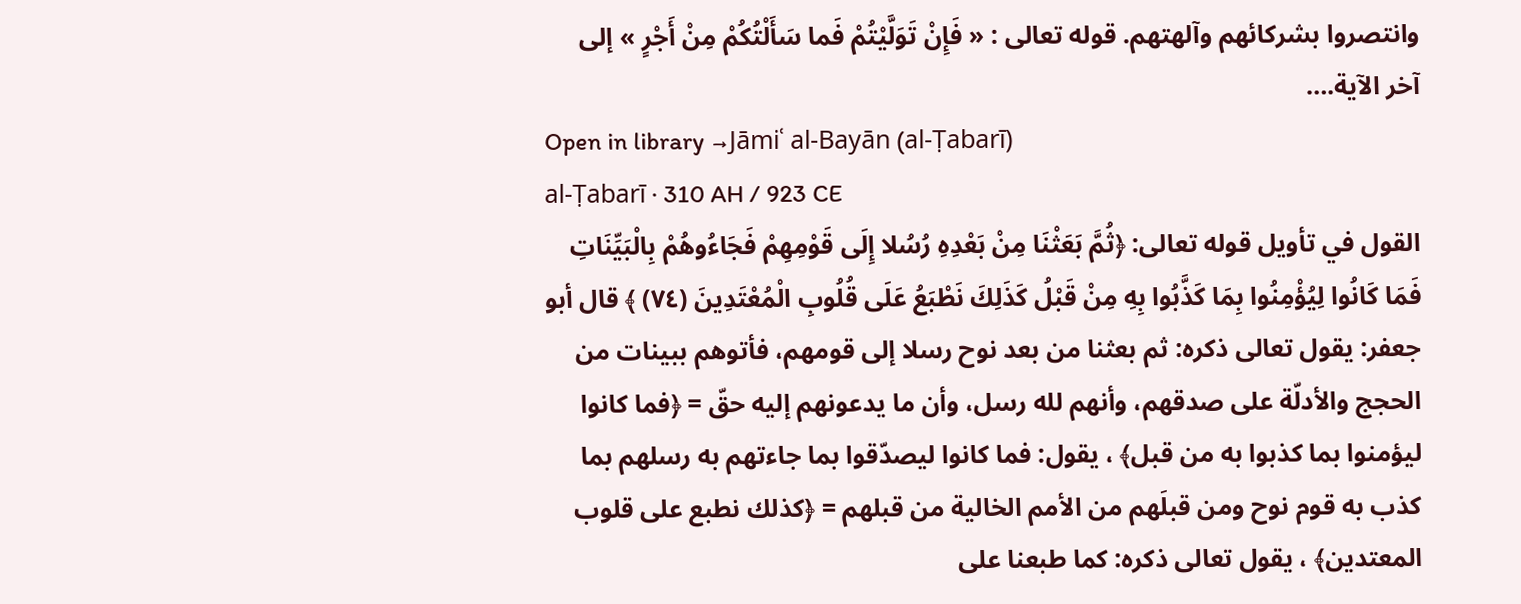وانتصروا بشركائهم وآلهتهم. قوله تعالى : « فَإِنْ تَوَلَّيْتُمْ فَما سَأَلْتُكُمْ مِنْ أَجْرٍ » إلى آخر الآية.…
Open in library →Jāmiʿ al-Bayān (al-Ṭabarī)
al-Ṭabarī · 310 AH / 923 CE
القول في تأويل قوله تعالى: ﴿ثُمَّ بَعَثْنَا مِنْ بَعْدِهِ رُسُلا إِلَى قَوْمِهِمْ فَجَاءُوهُمْ بِالْبَيِّنَاتِ فَمَا كَانُوا لِيُؤْمِنُوا بِمَا كَذَّبُوا بِهِ مِنْ قَبْلُ كَذَلِكَ نَطْبَعُ عَلَى قُلُوبِ الْمُعْتَدِينَ (٧٤) ﴾ قال أبو جعفر: يقول تعالى ذكره: ثم بعثنا من بعد نوح رسلا إلى قومهم، فأتوهم ببينات من الحجج والأدلّة على صدقهم، وأنهم لله رسل، وأن ما يدعونهم إليه حقّ = ﴿فما كانوا ليؤمنوا بما كذبوا به من قبل﴾ ، يقول: فما كانوا ليصدّقوا بما جاءتهم به رسلهم بما كذب به قوم نوح ومن قبلَهم من الأمم الخالية من قبلهم = ﴿كذلك نطبع على قلوب المعتدين﴾ ، يقول تعالى ذكره: كما طبعنا على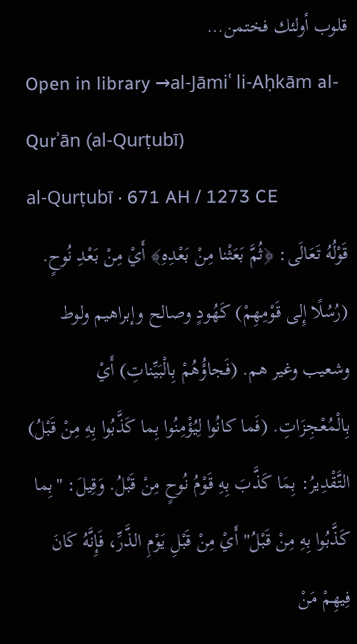قلوب أولئك فختمن…
Open in library →al-Jāmiʿ li-Aḥkām al-Qurʾān (al-Qurṭubī)
al-Qurṭubī · 671 AH / 1273 CE
قَوْلُهُ تَعَالَى: ﴿ثُمَّ بَعَثْنا مِنْ بَعْدِهِ﴾ أَيْ مِنْ بَعْدِ نُوحٍ. (رُسُلًا إِلى قَوْمِهِمْ) كَهُودٍ وصالح وإبراهيم ولوط وشعيب وغير هم. (فَجاؤُهُمْ بِالْبَيِّناتِ) أَيْ بِالْمُعْجِزَاتِ. (فَما كانُوا لِيُؤْمِنُوا بِما كَذَّبُوا بِهِ مِنْ قَبْلُ) التَّقْدِيرُ: بِمَا كَذَّبَ بِهِ قَوْمُ نُوحٍ مِنْ قَبْلُ. وَقِيلَ: "بِما كَذَّبُوا بِهِ مِنْ قَبْلُ" أَيْ مِنْ قَبْلِ يَوْمِ الذَّرِّ، فَإِنَّهُ كَانَ فِيهِمْ مَنْ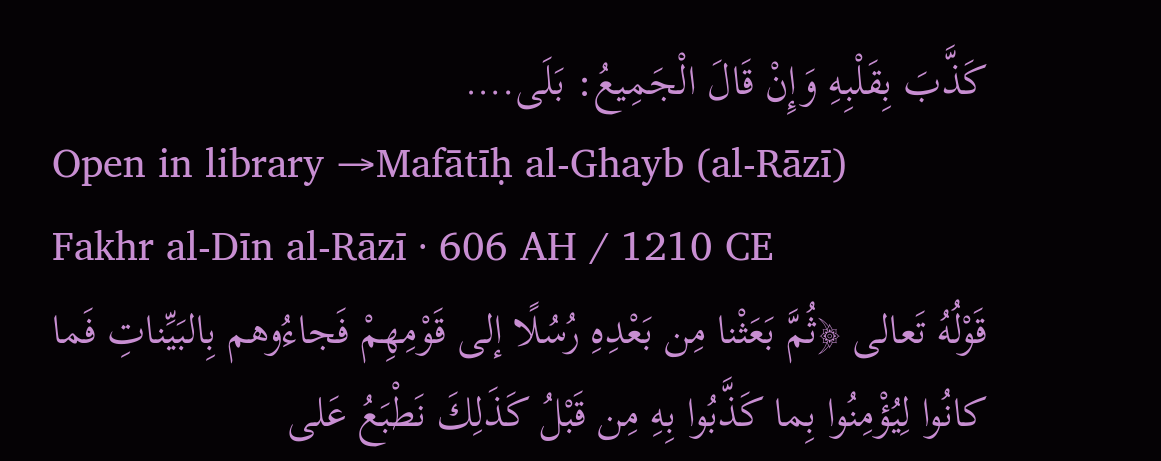كَذَّبَ بِقَلْبِهِ وَإِنْ قَالَ الْجَمِيعُ: بَلَى.…
Open in library →Mafātīḥ al-Ghayb (al-Rāzī)
Fakhr al-Dīn al-Rāzī · 606 AH / 1210 CE
قَوْلُهُ تَعالى ﴿ثُمَّ بَعَثْنا مِن بَعْدِهِ رُسُلًا إلى قَوْمِهِمْ فَجاءُوهم بِالبَيِّناتِ فَما كانُوا لِيُؤْمِنُوا بِما كَذَّبُوا بِهِ مِن قَبْلُ كَذَلِكَ نَطْبَعُ عَلى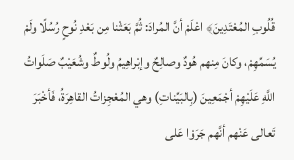قُلُوبِ المُعْتَدِينَ﴾ اعْلَمْ أنَّ المُرادَ: ثُمَّ بَعَثْنا مِن بَعْدِ نُوحٍ رُسُلًا ولَمْ يُسَمِّهِمْ، وكانَ مِنهم هُودٌ وصالِحٌ وإبْراهِيمُ ولُوطٌ وشُعَيْبٌ صَلَواتُ اللَّهِ عَلَيْهِمْ أجْمَعِينَ (بِالبَيِّناتِ) وهي المُعْجِزاتُ القاهِرَةُ، فَأخْبَرَ تَعالى عَنْهم أنَّهم جَرَوْا عَلى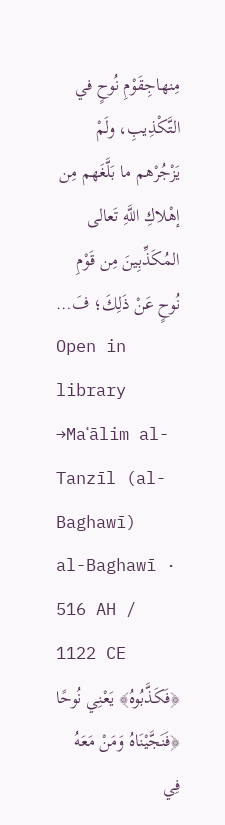مِنهاجِقَوْمِ نُوحٍ في التَّكْذِيبِ، ولَمْ يَزْجُرْهم ما بَلَّغَهم مِن إهْلاكِ اللَّهِ تَعالى المُكَذِّبِينَ مِن قَوْمِ نُوحٍ عَنْ ذَلِكَ؛ فَ…
Open in library →Maʿālim al-Tanzīl (al-Baghawī)
al-Baghawī · 516 AH / 1122 CE
﴿فَكَذَّبُوهُ﴾ يَعْنِي نُوحًا ﴿فَنَجَّيْنَاهُ وَمَنْ مَعَهُ فِي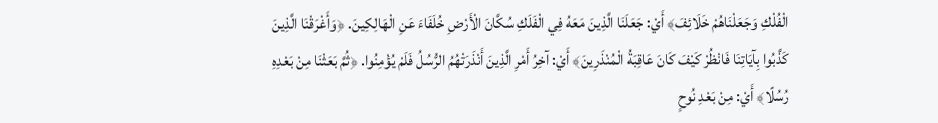الْفُلْكِ وَجَعَلْنَاهُمْ خَلَائِفَ﴾ أَيْ: جَعَلَنَا الَّذِينَ مَعَهُ فِي الْفَلَكِ سُكَّانَ الْأَرْضِ خُلَفَاءَ عَنِ الْهَالِكِينَ. ﴿وَأَغْرَقْنَا الَّذِينَ كَذَّبُوا بِآيَاتِنَا فَانْظُرْ كَيْفَ كَانَ عَاقِبَةُ الْمُنْذَرِينَ﴾ أَيْ: آخِرُ أَمْرِ الَّذِينَ أَنْذَرَتْهُمُ الرُّسُلُ فَلَمْ يُؤْمِنُوا. ﴿ثُمَّ بَعَثْنَا مِنْ بَعْدِهِ رُسُلًا﴾ أَيْ: مِنْ بَعْدِ نُوحٍ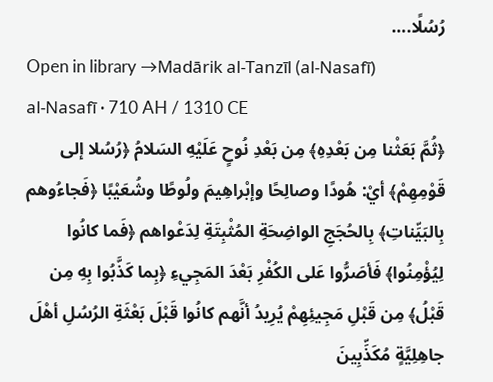رُسُلًا.…
Open in library →Madārik al-Tanzīl (al-Nasafī)
al-Nasafī · 710 AH / 1310 CE
﴿ثُمَّ بَعَثْنا مِن بَعْدِهِ﴾ مِن بَعْدِ نُوحٍ عَلَيْهِ السَلامُ ﴿رُسُلا إلى قَوْمِهِمْ﴾ أيْ: هُودًا وصالِحًا وإبْراهِيمَ ولُوطًا وشُعَيْبًا ﴿فَجاءُوهم بِالبَيِّناتِ﴾ بِالحُجَجِ الواضِحَةِ المُثْبِتَةِ لِدَعْواهم ﴿فَما كانُوا لِيُؤْمِنُوا﴾ فَأصَرُّوا عَلى الكُفْرِ بَعْدَ المَجِيءِ ﴿بِما كَذَّبُوا بِهِ مِن قَبْلُ﴾ مِن قَبْلِ مَجِيئِهِمْ يُرِيدُ أنَّهم كانُوا قَبْلَ بَعْثَةِ الرُسُلِ أهْلَ جاهِلِيَّةٍ مُكَذِّبِينَ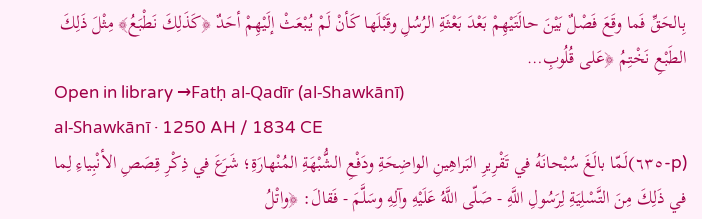بِالحَقِّ فَما وقَعَ فَصْلٌ بَيْنَ حالَتَيْهِمْ بَعْدَ بَعْثَةِ الرُسُلِ وقَبْلَها كَأنْ لَمْ يُبْعَثْ إلَيْهِمْ أحَدٌ ﴿كَذَلِكَ نَطْبَعُ﴾ مِثْلَ ذَلِكَ الطَبْعِ نَخْتِمُ ﴿عَلى قُلُوبِ…
Open in library →Fatḥ al-Qadīr (al-Shawkānī)
al-Shawkānī · 1250 AH / 1834 CE
(p-٦٣٥)لَمّا بالَغَ سُبْحانَهُ في تَقْرِيرِ البَراهِينِ الواضِحَةِ ودَفْعِ الشُّبْهَةِ المُنْهارَةِ؛ شَرَعَ في ذِكْرِ قِصَصِ الأنْبِياءِ لِما في ذَلِكَ مِنَ التَّسْلِيَةِ لِرَسُولِ اللَّهِ - صَلّى اللَّهُ عَلَيْهِ وآلِهِ وسَلَّمَ - فَقالَ: ﴿واتْلُ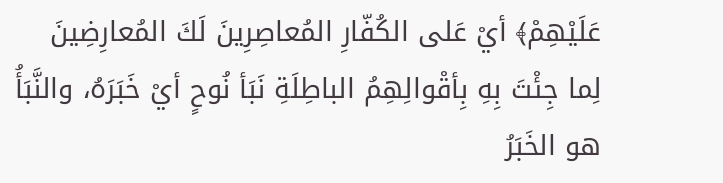عَلَيْهِمْ﴾ أيْ عَلى الكُفّارِ المُعاصِرِينَ لَكَ المُعارِضِينَ لِما جِئْتَ بِهِ بِأقْوالِهِمُ الباطِلَةِ نَبَأ نُوحٍ أيْ خَبَرَهُ، والنَّبَأُ هو الخَبَرُ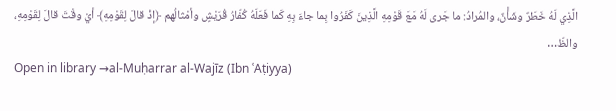الَّذِي لَهُ خَطَرٌ وشَأْنٌ، والمُرادُ: ما جَرى لَهُ مَعَ قَوْمِهِ الَّذِينَ كَفَرُوا بِما جاءَ بِهِ كَما فَعَلَهُ كُفّارُ قُرَيْشٍ وأمْثالُهم ﴿إذْ قالَ لِقَوْمِهِ﴾ أيْ وقْتَ قالَ لِقَوْمِهِ، والظّ…
Open in library →al-Muḥarrar al-Wajīz (Ibn ʿAṭiyya)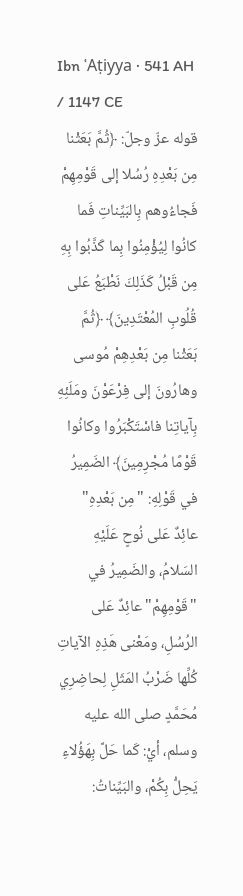Ibn ʿAṭiyya · 541 AH / 1147 CE
قوله عزّ وجلّ: ﴿ثُمَّ بَعَثْنا مِن بَعْدِهِ رُسُلا إلى قَوْمِهِمْ فَجاءُوهم بِالبَيِّناتِ فَما كانُوا لِيُؤْمِنُوا بِما كَذَّبُوا بِهِ مِن قَبْلُ كَذَلِكَ نَطْبَعُ عَلى قُلُوبِ المُعْتَدِينَ﴾ ﴿ثُمَّ بَعَثْنا مِن بَعْدِهِمْ مُوسى وهارُونَ إلى فِرْعَوْنَ ومَلَئِهِ بِآياتِنا فاسْتَكْبَرُوا وكانُوا قَوْمًا مُجْرِمِينَ﴾ الضَمِيرُ في قَوْلِهِ: "مِن بَعْدِهِ" عائِدٌ عَلى نُوحٍ عَلَيْهِ السَلامُ، والضَمِيرُ في "قَوْمِهِمْ" عائِدٌ عَلى الرُسُلِ، ومَعْنى هَذِهِ الآياتِ كُلِّها ضَرْبُ المَثَلِ لِحاضِرِي مُحَمَّدٍ صلى الله عليه وسلم، أيْ: كَما حَلَّ بِهَؤُلاءِ يَحِلُّ بِكُمْ، والبَيِّناتُ: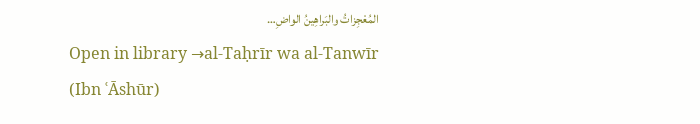المُعْجِزاتُ والبَراهِينُ الواضِ…
Open in library →al-Taḥrīr wa al-Tanwīr (Ibn ʿĀshūr)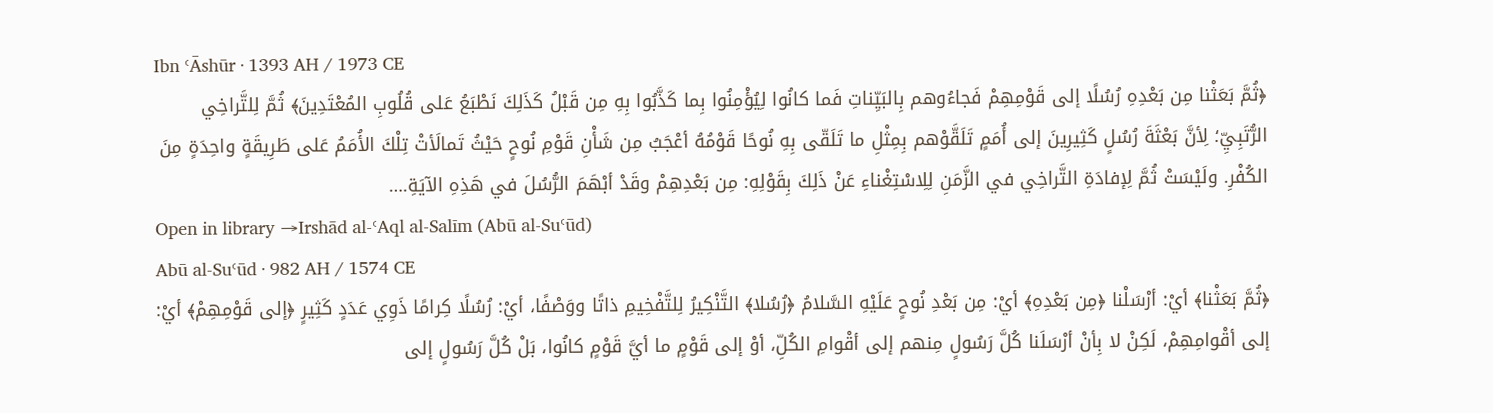Ibn ʿĀshūr · 1393 AH / 1973 CE
﴿ثُمَّ بَعَثْنا مِن بَعْدِهِ رُسُلًا إلى قَوْمِهِمْ فَجاءُوهم بِالبَيِّناتِ فَما كانُوا لِيُؤْمِنُوا بِما كَذَّبُوا بِهِ مِن قَبْلُ كَذَلِكَ نَطْبَعُ عَلى قُلُوبِ المُعْتَدِينَ﴾ ثُمَّ لِلتَّراخِي الرُّتَبِيِّ؛ لِأنَّ بَعْثَةَ رُسُلٍ كَثِيرِينَ إلى أُمَمٍ تَلَقَّوْهم بِمِثْلِ ما تَلَقّى بِهِ نُوحًا قَوْمُهُ أعْجَبُ مِن شَأْنِ قَوْمِ نُوحٍ حَيْثُ تَمالَأتْ تِلْكَ الأُمَمُ عَلى طَرِيقَةٍ واحِدَةٍ مِنَ الكُفْرِ. ولَيْسَتْ ثُمَّ لِإفادَةِ التَّراخِي في الزَّمَنِ لِلِاسْتِغْناءِ عَنْ ذَلِكَ بِقَوْلِهِ: مِن بَعْدِهِمْ وقَدْ أبْهَمَ الرُّسُلَ في هَذِهِ الآيَةِ.…
Open in library →Irshād al-ʿAql al-Salīm (Abū al-Suʿūd)
Abū al-Suʿūd · 982 AH / 1574 CE
﴿ثُمَّ بَعَثْنا﴾ أيْ: أرْسَلْنا ﴿مِن بَعْدِهِ﴾ أيْ: مِن بَعْدِ نُوحٍ عَلَيْهِ السَّلامُ ﴿رُسُلا﴾ التَّنْكِيرُ لِلتَّفْخِيمِ ذاتًا ووَصْفًا، أيْ: رُسُلًا كِرامًا ذَوِي عَدَدٍ كَثِيرٍ ﴿إلى قَوْمِهِمْ﴾ أيْ: إلى أقْوامِهِمْ، لَكِنْ لا بِأنْ أرْسَلَنا كُلَّ رَسُولٍ مِنهم إلى أقْوامِ الكُلِّ، أوْ إلى قَوْمٍ ما أيَّ قَوْمٍ كانُوا، بَلْ كُلَّ رَسُولٍ إلى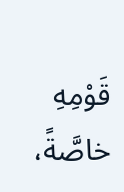قَوْمِهِ خاصَّةً،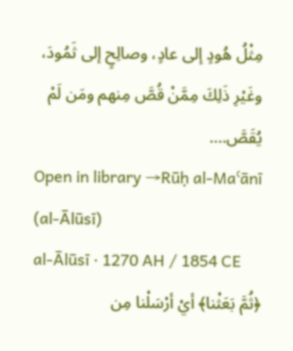مِثْلُ هُودٍ إلى عادٍ، وصالِحٍ إلى ثَمُودَ، وغَيْرِ ذَلِكَ مِمَّنْ قُصَّ مِنهم ومَن لَمْ يُقَصَّ.…
Open in library →Rūḥ al-Maʿānī (al-Ālūsī)
al-Ālūsī · 1270 AH / 1854 CE
﴿ثُمَّ بَعَثْنا﴾ أيْ أرْسَلْنا مِن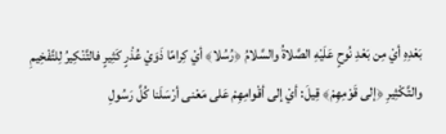بَعْدِهِ أيْ مِن بَعْدِ نُوحٍ عَلَيْهِ الصَّلاةُ والسَّلامُ ﴿رُسُلا﴾ أيْ كِرامًا ذَوَيْ عُذْرٍ كَثِيرٍ فالتَّنْكِيرُ لِلتَّفْخِيمِ والتَّكْثِيرِ ﴿إلى قَوْمِهِمْ﴾ قِيلَ: أيْ إلى أقْوامِهِمْ عَلى مَعْنى أرْسَلَنا كُلَّ رَسُولِ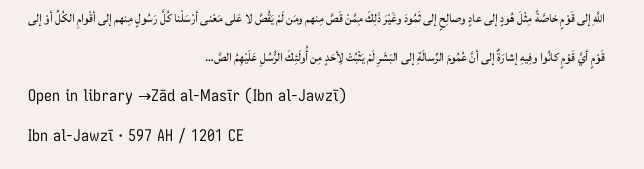اللَّهِ إلى قَوْمٍ خاصَّةً مِثْلَ هُودٍ إلى عادٍ وصالِحٍ إلى ثَمُودَ وغَيْرَ ذَلِكَ مِمَّنْ قَصَّ مِنهم ومَن لَمْ يَقُصَّ لا عَلى مَعْنى أرْسَلْنا كُلَّ رَسُولٍ مِنهم إلى أقْوامِ الكُلِّ أوْ إلى قَوْمٍ أيَّ قَوْمٍ كانُوا وفِيهِ إشارَةٌ إلى أنَّ عُمُومَ الرِّسالَةِ إلى البَشَرِ لَمْ يَثْبُتْ لِأحَدٍ مِن أُولَئِكَ الرُّسُلِ عَلَيْهِمُ الصَّ…
Open in library →Zād al-Masīr (Ibn al-Jawzī)
Ibn al-Jawzī · 597 AH / 1201 CE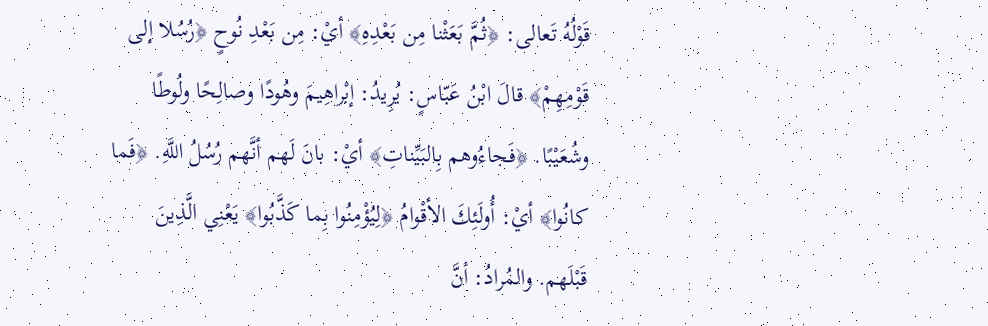قَوْلُهُ تَعالى: ﴿ثُمَّ بَعَثْنا مِن بَعْدِهِ﴾ أيْ: مِن بَعْدِ نُوحٍ ﴿رُسُلا إلى قَوْمِهِمْ﴾ قالَ ابْنُ عَبّاسٍ: يُرِيدُ: إبْراهِيمَ وهُودًا وصالِحًا ولُوطًا وشُعَيْبًا. ﴿فَجاءُوهم بِالبَيِّناتِ﴾ أيْ: بانَ لَهم أنَّهم رُسُلُ اللَّهِ. ﴿فَما كانُوا﴾ أيْ: أُولَئِكَ الأقْوامُ ﴿لِيُؤْمِنُوا بِما كَذَّبُوا﴾ يَعْنِي الَّذِينَ قَبْلَهم. والمُرادُ: أنَّ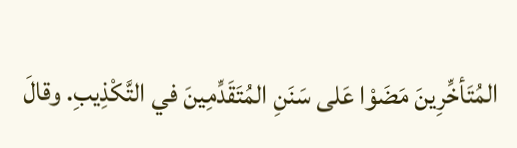المُتَأخِّرِينَ مَضَوْا عَلى سَنَنِ المُتَقَدِّمِينَ في التَّكْذِيبِ. وقالَ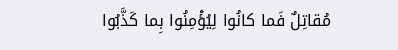مُقاتِلٌ فَما كانُوا لِيُؤْمِنُوا بِما كَذَّبُوا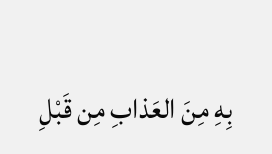بِهِ مِنَ العَذابِ مِن قَبْلِ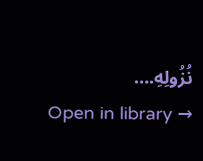نُزُولِهِ.…
Open in library →